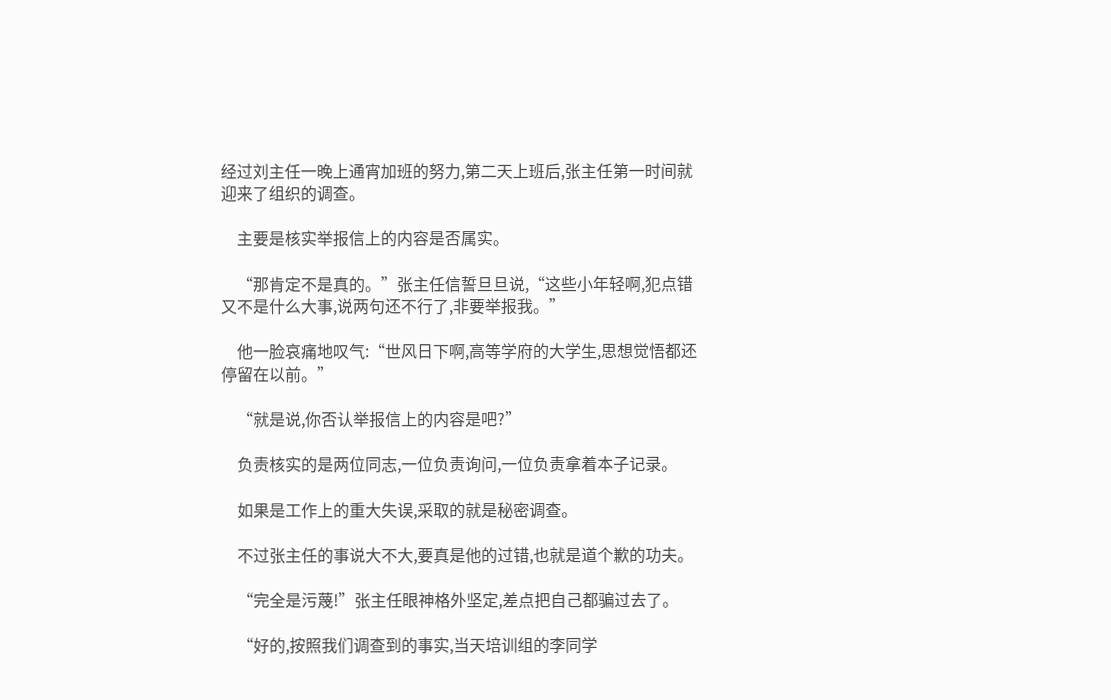经过刘主任一晚上通宵加班的努力,第二天上班后,张主任第一时间就迎来了组织的调查。

    主要是核实举报信上的内容是否属实。

    “那肯定不是真的。”张主任信誓旦旦说,“这些小年轻啊,犯点错又不是什么大事,说两句还不行了,非要举报我。”

    他一脸哀痛地叹气:“世风日下啊,高等学府的大学生,思想觉悟都还停留在以前。”

    “就是说,你否认举报信上的内容是吧?”

    负责核实的是两位同志,一位负责询问,一位负责拿着本子记录。

    如果是工作上的重大失误,采取的就是秘密调查。

    不过张主任的事说大不大,要真是他的过错,也就是道个歉的功夫。

    “完全是污蔑!”张主任眼神格外坚定,差点把自己都骗过去了。

    “好的,按照我们调查到的事实,当天培训组的李同学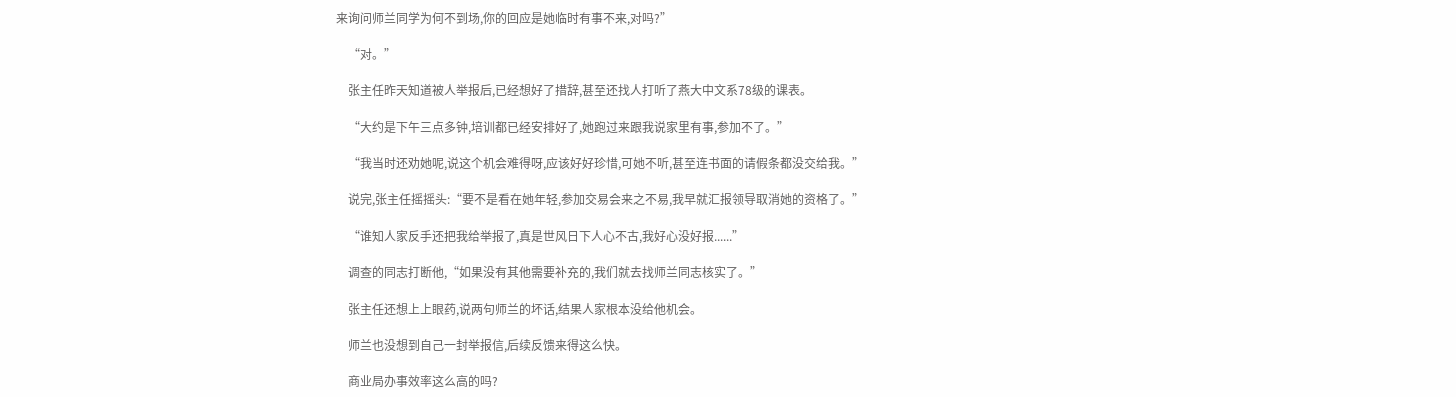来询问师兰同学为何不到场,你的回应是她临时有事不来,对吗?”

    “对。”

    张主任昨天知道被人举报后,已经想好了措辞,甚至还找人打听了燕大中文系78级的课表。

    “大约是下午三点多钟,培训都已经安排好了,她跑过来跟我说家里有事,参加不了。”

    “我当时还劝她呢,说这个机会难得呀,应该好好珍惜,可她不听,甚至连书面的请假条都没交给我。”

    说完,张主任摇摇头:“要不是看在她年轻,参加交易会来之不易,我早就汇报领导取消她的资格了。”

    “谁知人家反手还把我给举报了,真是世风日下人心不古,我好心没好报......”

    调查的同志打断他,“如果没有其他需要补充的,我们就去找师兰同志核实了。”

    张主任还想上上眼药,说两句师兰的坏话,结果人家根本没给他机会。

    师兰也没想到自己一封举报信,后续反馈来得这么快。

    商业局办事效率这么高的吗?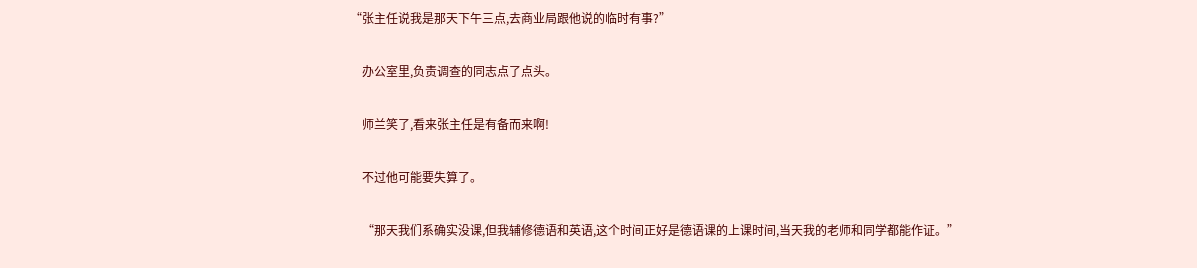“张主任说我是那天下午三点,去商业局跟他说的临时有事?”

    办公室里,负责调查的同志点了点头。

    师兰笑了,看来张主任是有备而来啊!

    不过他可能要失算了。

    “那天我们系确实没课,但我辅修德语和英语,这个时间正好是德语课的上课时间,当天我的老师和同学都能作证。”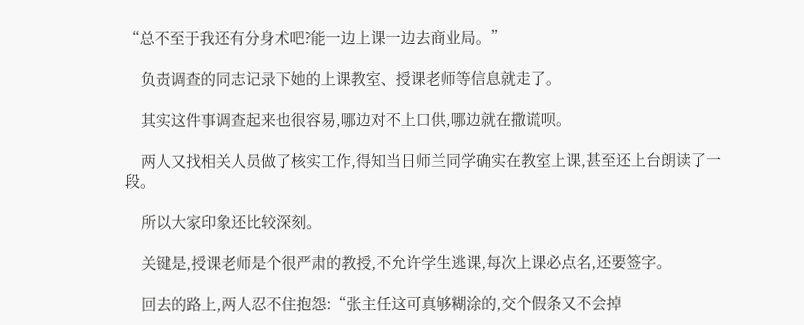“总不至于我还有分身术吧?能一边上课一边去商业局。”

    负责调查的同志记录下她的上课教室、授课老师等信息就走了。

    其实这件事调查起来也很容易,哪边对不上口供,哪边就在撒谎呗。

    两人又找相关人员做了核实工作,得知当日师兰同学确实在教室上课,甚至还上台朗读了一段。

    所以大家印象还比较深刻。

    关键是,授课老师是个很严肃的教授,不允许学生逃课,每次上课必点名,还要签字。

    回去的路上,两人忍不住抱怨:“张主任这可真够糊涂的,交个假条又不会掉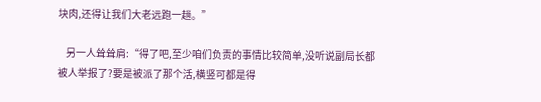块肉,还得让我们大老远跑一趟。”

    另一人耸耸肩:“得了吧,至少咱们负责的事情比较简单,没听说副局长都被人举报了?要是被派了那个活,横竖可都是得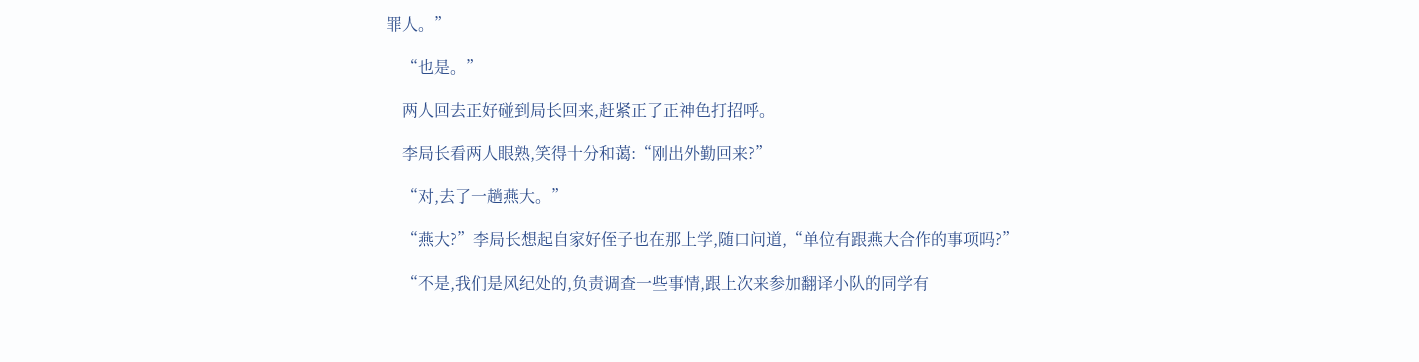罪人。”

    “也是。”

    两人回去正好碰到局长回来,赶紧正了正神色打招呼。

    李局长看两人眼熟,笑得十分和蔼:“刚出外勤回来?”

    “对,去了一趟燕大。”

    “燕大?”李局长想起自家好侄子也在那上学,随口问道,“单位有跟燕大合作的事项吗?”

    “不是,我们是风纪处的,负责调查一些事情,跟上次来参加翻译小队的同学有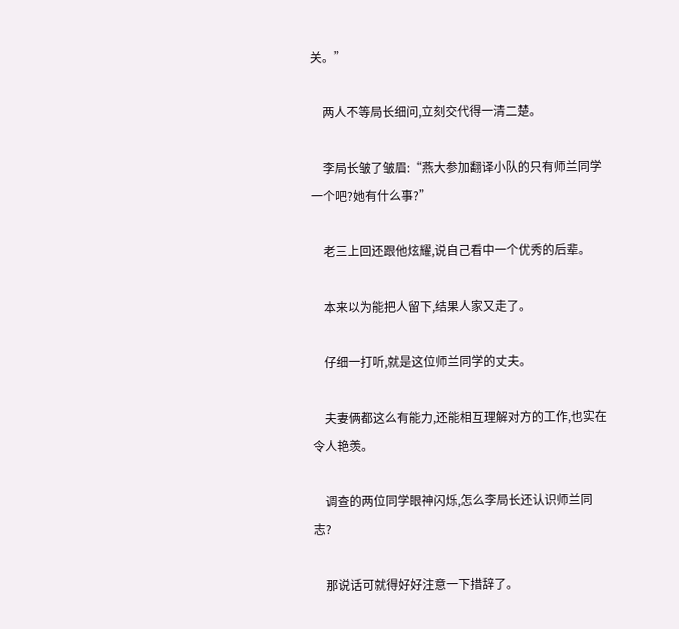关。”

    两人不等局长细问,立刻交代得一清二楚。

    李局长皱了皱眉:“燕大参加翻译小队的只有师兰同学一个吧?她有什么事?”

    老三上回还跟他炫耀,说自己看中一个优秀的后辈。

    本来以为能把人留下,结果人家又走了。

    仔细一打听,就是这位师兰同学的丈夫。

    夫妻俩都这么有能力,还能相互理解对方的工作,也实在令人艳羡。

    调查的两位同学眼神闪烁,怎么李局长还认识师兰同志?

    那说话可就得好好注意一下措辞了。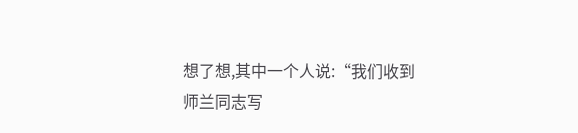想了想,其中一个人说:“我们收到师兰同志写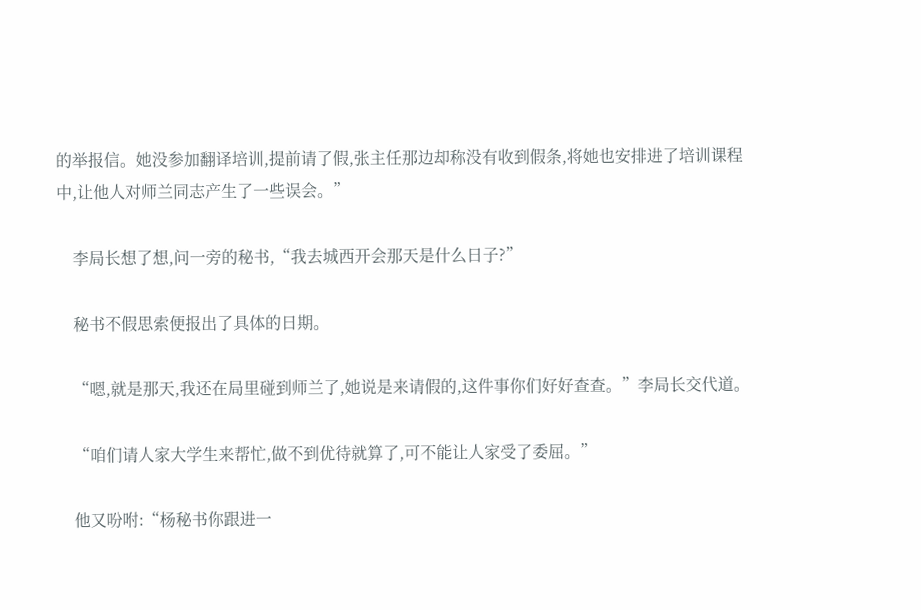的举报信。她没参加翻译培训,提前请了假,张主任那边却称没有收到假条,将她也安排进了培训课程中,让他人对师兰同志产生了一些误会。”

    李局长想了想,问一旁的秘书,“我去城西开会那天是什么日子?”

    秘书不假思索便报出了具体的日期。

    “嗯,就是那天,我还在局里碰到师兰了,她说是来请假的,这件事你们好好查查。”李局长交代道。

    “咱们请人家大学生来帮忙,做不到优待就算了,可不能让人家受了委屈。”

    他又吩咐:“杨秘书你跟进一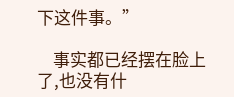下这件事。”

    事实都已经摆在脸上了,也没有什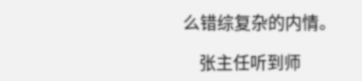么错综复杂的内情。

    张主任听到师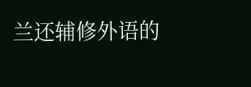兰还辅修外语的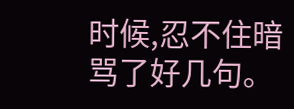时候,忍不住暗骂了好几句。